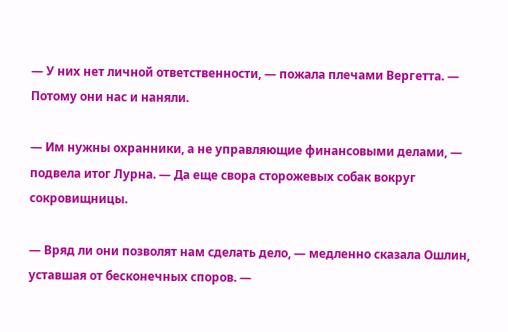— У них нет личной ответственности, — пожала плечами Вергетта. — Потому они нас и наняли.

— Им нужны охранники, а не управляющие финансовыми делами, — подвела итог Лурна. — Да еще свора сторожевых собак вокруг сокровищницы.

— Вряд ли они позволят нам сделать дело, — медленно сказала Ошлин, уставшая от бесконечных споров. —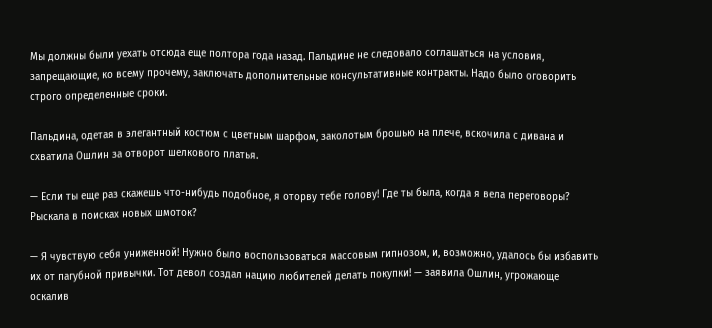Мы должны были уехать отсюда еще полтора года назад. Пальдине не следовало соглашаться на условия, запрещающие, ко всему прочему, заключать дополнительные консультативные контракты. Надо было оговорить строго определенные сроки.

Пальдина, одетая в элегантный костюм с цветным шарфом, заколотым брошью на плече, вскочила с дивана и схватила Ошлин за отворот шелкового платья.

— Если ты еще раз скажешь что-нибудь подобное, я оторву тебе голову! Где ты была, когда я вела переговоры? Рыскала в поисках новых шмоток?

— Я чувствую себя униженной! Нужно было воспользоваться массовым гипнозом, и, возможно, удалось бы избавить их от пагубной привычки. Тот девол создал нацию любителей делать покупки! — заявила Ошлин, угрожающе оскалив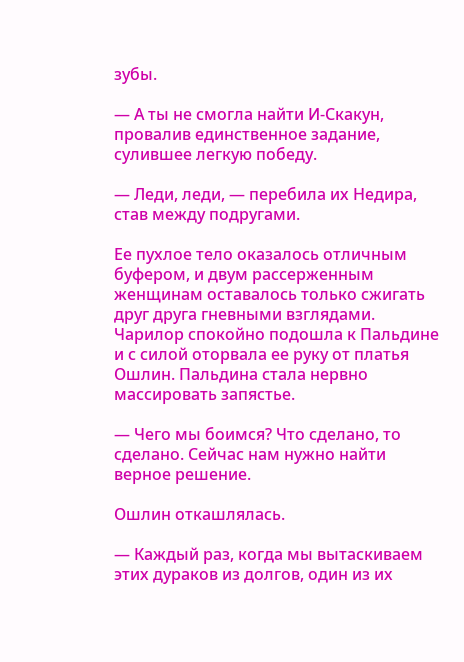зубы.

— А ты не смогла найти И-Скакун, провалив единственное задание, сулившее легкую победу.

— Леди, леди, — перебила их Недира, став между подругами.

Ее пухлое тело оказалось отличным буфером, и двум рассерженным женщинам оставалось только сжигать друг друга гневными взглядами. Чарилор спокойно подошла к Пальдине и с силой оторвала ее руку от платья Ошлин. Пальдина стала нервно массировать запястье.

— Чего мы боимся? Что сделано, то сделано. Сейчас нам нужно найти верное решение.

Ошлин откашлялась.

— Каждый раз, когда мы вытаскиваем этих дураков из долгов, один из их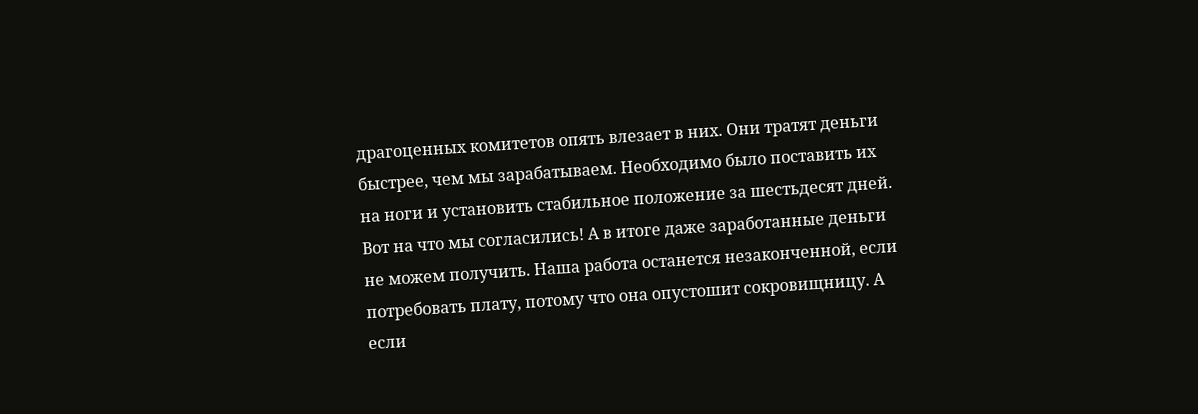драгоценных комитетов опять влезает в них. Они тратят деньги быстрее, чем мы зарабатываем. Необходимо было поставить их на ноги и установить стабильное положение за шестьдесят дней. Вот на что мы согласились! А в итоге даже заработанные деньги не можем получить. Наша работа останется незаконченной, если потребовать плату, потому что она опустошит сокровищницу. А если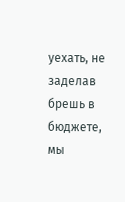уехать, не заделав брешь в бюджете, мы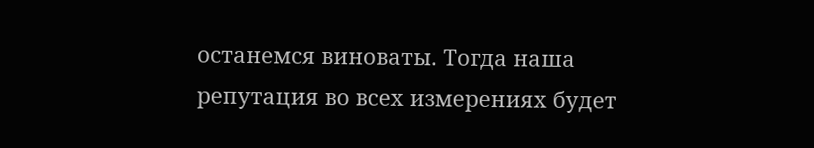останемся виноваты. Тогда наша репутация во всех измерениях будет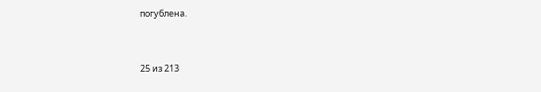погублена.



25 из 213